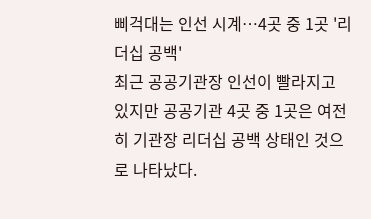삐걱대는 인선 시계…4곳 중 1곳 '리더십 공백'
최근 공공기관장 인선이 빨라지고 있지만 공공기관 4곳 중 1곳은 여전히 기관장 리더십 공백 상태인 것으로 나타났다.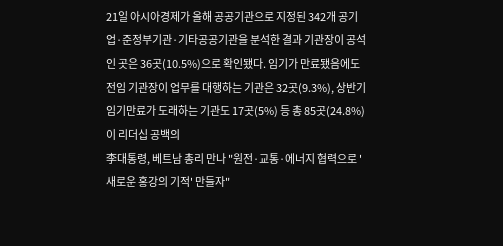21일 아시아경제가 올해 공공기관으로 지정된 342개 공기업·준정부기관·기타공공기관을 분석한 결과 기관장이 공석인 곳은 36곳(10.5%)으로 확인됐다. 임기가 만료됐음에도 전임 기관장이 업무를 대행하는 기관은 32곳(9.3%), 상반기 임기만료가 도래하는 기관도 17곳(5%) 등 총 85곳(24.8%)이 리더십 공백의
李대통령, 베트남 총리 만나 "원전·교통·에너지 협력으로 '새로운 홍강의 기적' 만들자"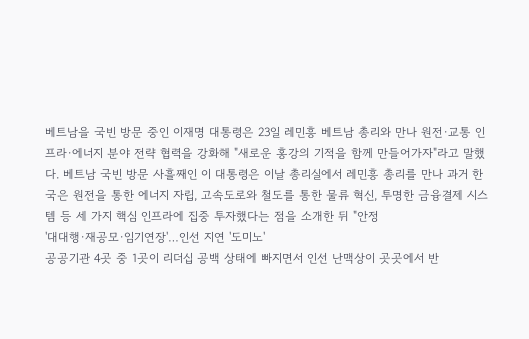베트남을 국빈 방문 중인 이재명 대통령은 23일 레민흥 베트남 총리와 만나 원전·교통 인프라·에너지 분야 전략 협력을 강화해 "새로운 홍강의 기적을 함께 만들어가자"라고 말했다. 베트남 국빈 방문 사흘째인 이 대통령은 이날 총리실에서 레민흥 총리를 만나 과거 한국은 원전을 통한 에너지 자립, 고속도로와 철도를 통한 물류 혁신, 투명한 금융결제 시스템 등 세 가지 핵심 인프라에 집중 투자했다는 점을 소개한 뒤 "안정
'대대행·재공모·임기연장'…인선 지연 '도미노'
공공기관 4곳 중 1곳이 리더십 공백 상태에 빠지면서 인선 난맥상이 곳곳에서 반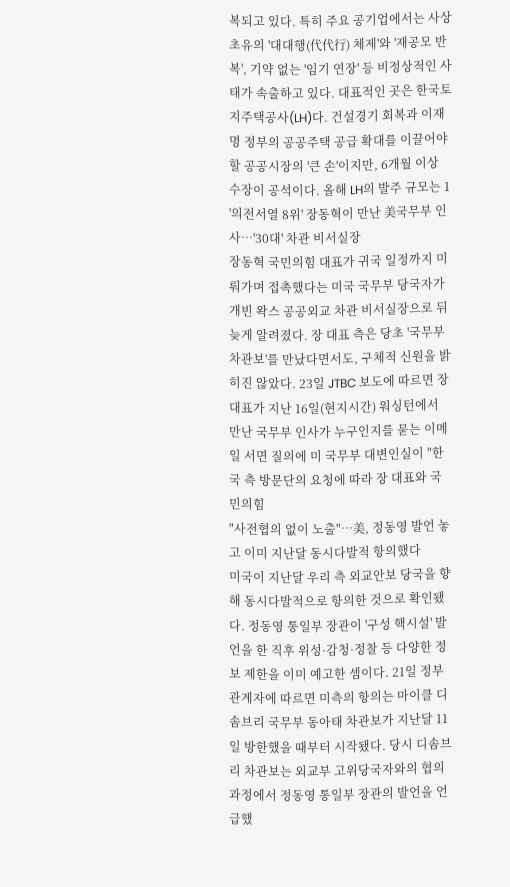복되고 있다. 특히 주요 공기업에서는 사상 초유의 '대대행(代代行) 체제'와 '재공모 반복', 기약 없는 '임기 연장' 등 비정상적인 사태가 속출하고 있다. 대표적인 곳은 한국토지주택공사(LH)다. 건설경기 회복과 이재명 정부의 공공주택 공급 확대를 이끌어야 할 공공시장의 '큰 손'이지만, 6개월 이상 수장이 공석이다. 올해 LH의 발주 규모는 1
'의전서열 8위' 장동혁이 만난 美국무부 인사…'30대' 차관 비서실장
장동혁 국민의힘 대표가 귀국 일정까지 미뤄가며 접촉했다는 미국 국무부 당국자가 개빈 왁스 공공외교 차관 비서실장으로 뒤늦게 알려졌다. 장 대표 측은 당초 '국무부 차관보'를 만났다면서도, 구체적 신원을 밝히진 않았다. 23일 JTBC 보도에 따르면 장 대표가 지난 16일(현지시간) 워싱턴에서 만난 국무부 인사가 누구인지를 묻는 이메일 서면 질의에 미 국무부 대변인실이 "한국 측 방문단의 요청에 따라 장 대표와 국민의힘
"사전협의 없이 노출"…美, 정동영 발언 놓고 이미 지난달 동시다발적 항의했다
미국이 지난달 우리 측 외교안보 당국을 향해 동시다발적으로 항의한 것으로 확인됐다. 정동영 통일부 장관이 '구성 핵시설' 발언을 한 직후 위성·감청·정찰 등 다양한 정보 제한을 이미 예고한 셈이다. 21일 정부 관계자에 따르면 미측의 항의는 마이클 디솜브리 국무부 동아태 차관보가 지난달 11일 방한했을 때부터 시작됐다. 당시 디솜브리 차관보는 외교부 고위당국자와의 협의 과정에서 정동영 통일부 장관의 발언을 언급했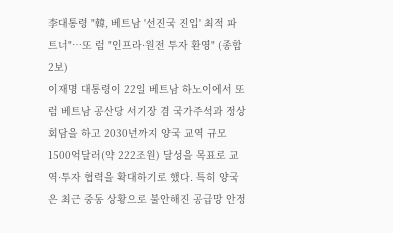李대통령 "韓, 베트남 '선진국 진입' 최적 파트너"…또 럼 "인프라·원전 투자 환영" (종합2보)
이재명 대통령이 22일 베트남 하노이에서 또럼 베트남 공산당 서기장 겸 국가주석과 정상회담을 하고 2030년까지 양국 교역 규모 1500억달러(약 222조원) 달성을 목표로 교역·투자 협력을 확대하기로 했다. 특히 양국은 최근 중동 상황으로 불안해진 공급망 안정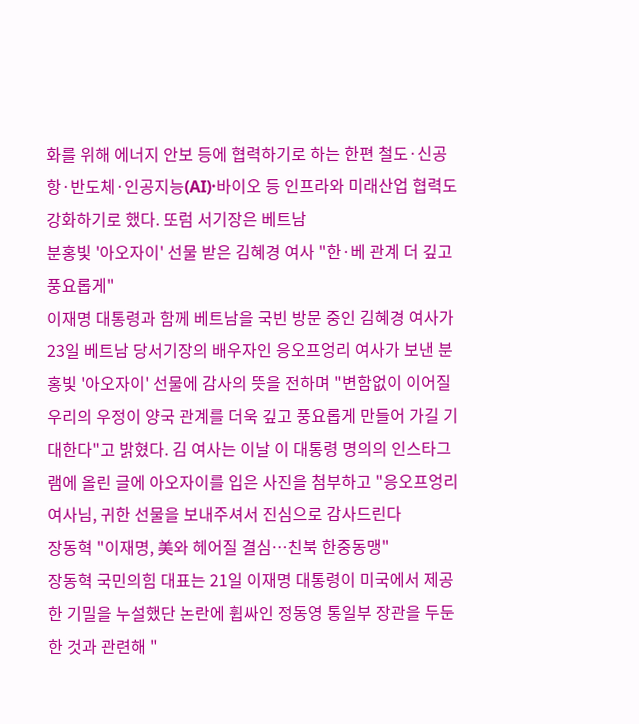화를 위해 에너지 안보 등에 협력하기로 하는 한편 철도·신공항·반도체·인공지능(AI)·바이오 등 인프라와 미래산업 협력도 강화하기로 했다. 또럼 서기장은 베트남
분홍빛 '아오자이' 선물 받은 김혜경 여사 "한·베 관계 더 깊고 풍요롭게"
이재명 대통령과 함께 베트남을 국빈 방문 중인 김혜경 여사가 23일 베트남 당서기장의 배우자인 응오프엉리 여사가 보낸 분홍빛 '아오자이' 선물에 감사의 뜻을 전하며 "변함없이 이어질 우리의 우정이 양국 관계를 더욱 깊고 풍요롭게 만들어 가길 기대한다"고 밝혔다. 김 여사는 이날 이 대통령 명의의 인스타그램에 올린 글에 아오자이를 입은 사진을 첨부하고 "응오프엉리 여사님, 귀한 선물을 보내주셔서 진심으로 감사드린다
장동혁 "이재명, 美와 헤어질 결심…친북 한중동맹"
장동혁 국민의힘 대표는 21일 이재명 대통령이 미국에서 제공한 기밀을 누설했단 논란에 휩싸인 정동영 통일부 장관을 두둔한 것과 관련해 "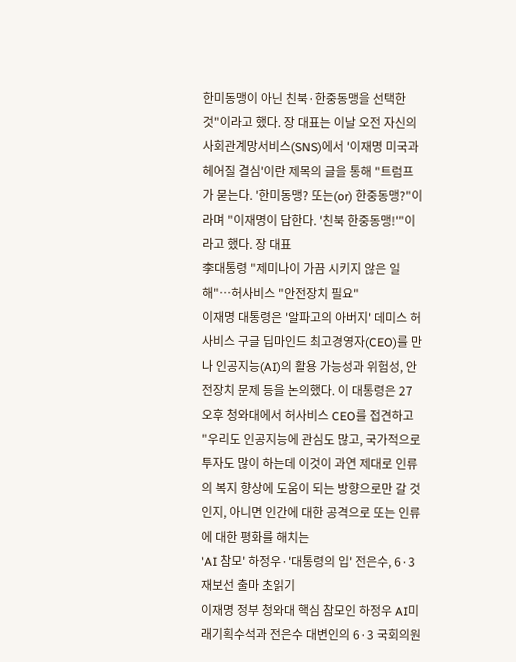한미동맹이 아닌 친북·한중동맹을 선택한 것"이라고 했다. 장 대표는 이날 오전 자신의 사회관계망서비스(SNS)에서 '이재명 미국과 헤어질 결심'이란 제목의 글을 통해 "트럼프가 묻는다. '한미동맹? 또는(or) 한중동맹?"이라며 "이재명이 답한다. '친북 한중동맹!'"이라고 했다. 장 대표
李대통령 "제미나이 가끔 시키지 않은 일 해"…허사비스 "안전장치 필요"
이재명 대통령은 '알파고의 아버지' 데미스 허사비스 구글 딥마인드 최고경영자(CEO)를 만나 인공지능(AI)의 활용 가능성과 위험성, 안전장치 문제 등을 논의했다. 이 대통령은 27 오후 청와대에서 허사비스 CEO를 접견하고 "우리도 인공지능에 관심도 많고, 국가적으로 투자도 많이 하는데 이것이 과연 제대로 인류의 복지 향상에 도움이 되는 방향으로만 갈 것인지, 아니면 인간에 대한 공격으로 또는 인류에 대한 평화를 해치는
'AI 참모' 하정우·'대통령의 입' 전은수, 6·3 재보선 출마 초읽기
이재명 정부 청와대 핵심 참모인 하정우 AI미래기획수석과 전은수 대변인의 6·3 국회의원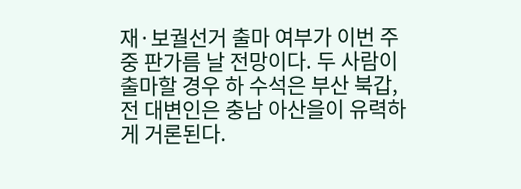재·보궐선거 출마 여부가 이번 주 중 판가름 날 전망이다. 두 사람이 출마할 경우 하 수석은 부산 북갑, 전 대변인은 충남 아산을이 유력하게 거론된다.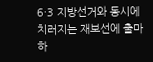6·3 지방선거와 동시에 치러지는 재보선에 출마하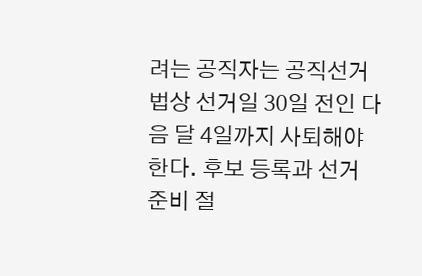려는 공직자는 공직선거법상 선거일 30일 전인 다음 달 4일까지 사퇴해야 한다. 후보 등록과 선거 준비 절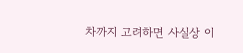차까지 고려하면 사실상 이